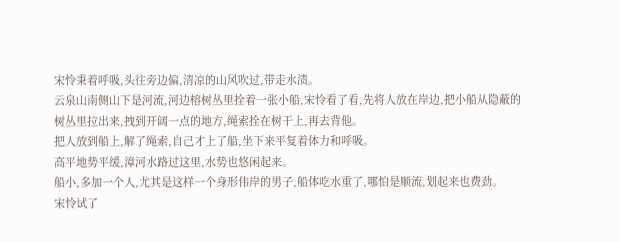宋怜秉着呼吸,头往旁边偏,清凉的山风吹过,带走水渍。
云泉山南侧山下是河流,河边榕树丛里拴着一张小船,宋怜看了看,先将人放在岸边,把小船从隐蔽的树丛里拉出来,拽到开阔一点的地方,绳索拴在树干上,再去背他。
把人放到船上,解了绳索,自己才上了船,坐下来平复着体力和呼吸。
高平地势平缓,漳河水路过这里,水势也悠闲起来。
船小,多加一个人,尤其是这样一个身形伟岸的男子,船体吃水重了,哪怕是顺流,划起来也费劲。
宋怜试了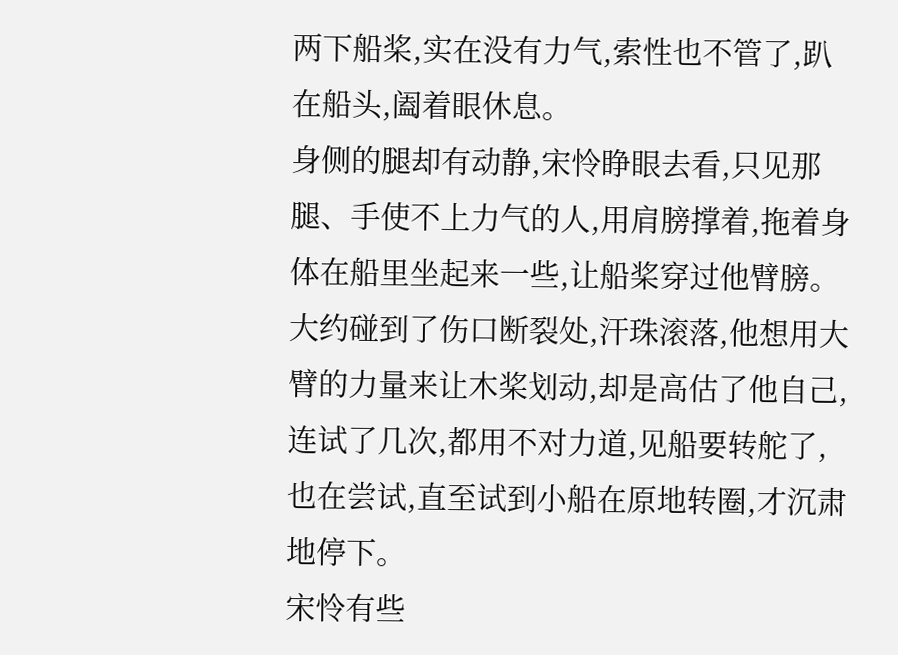两下船桨,实在没有力气,索性也不管了,趴在船头,阖着眼休息。
身侧的腿却有动静,宋怜睁眼去看,只见那腿、手使不上力气的人,用肩膀撑着,拖着身体在船里坐起来一些,让船桨穿过他臂膀。
大约碰到了伤口断裂处,汗珠滚落,他想用大臂的力量来让木桨划动,却是高估了他自己,连试了几次,都用不对力道,见船要转舵了,也在尝试,直至试到小船在原地转圈,才沉肃地停下。
宋怜有些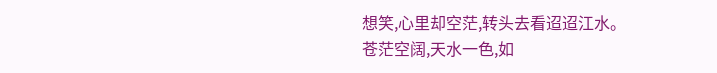想笑,心里却空茫,转头去看迢迢江水。
苍茫空阔,天水一色,如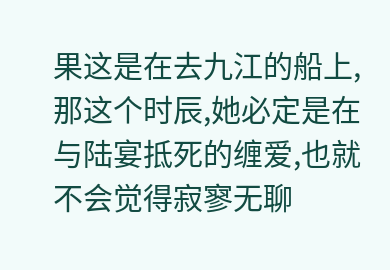果这是在去九江的船上,那这个时辰,她必定是在与陆宴抵死的缠爱,也就不会觉得寂寥无聊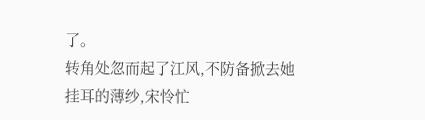了。
转角处忽而起了江风,不防备掀去她
挂耳的薄纱,宋怜忙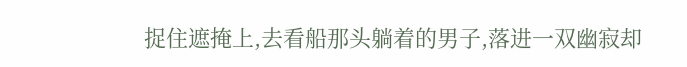捉住遮掩上,去看船那头躺着的男子,落进一双幽寂却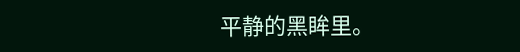平静的黑眸里。